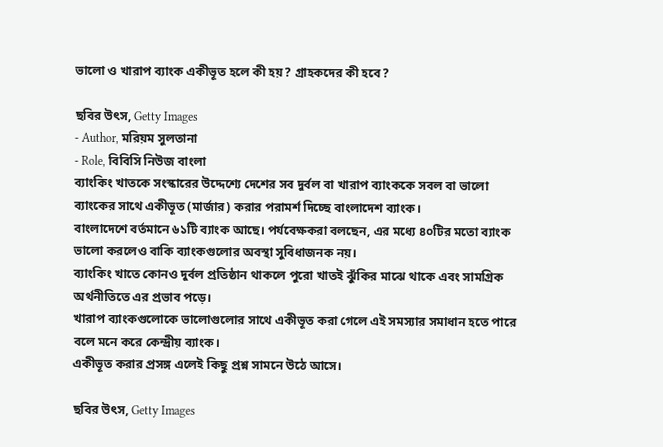ভালো ও খারাপ ব্যাংক একীভূত হলে কী হয়? গ্রাহকদের কী হবে?

ছবির উৎস, Getty Images
- Author, মরিয়ম সুলতানা
- Role, বিবিসি নিউজ বাংলা
ব্যাংকিং খাতকে সংস্কারের উদ্দেশ্যে দেশের সব দুর্বল বা খারাপ ব্যাংককে সবল বা ভালো ব্যাংকের সাথে একীভূত (মার্জার) করার পরামর্শ দিচ্ছে বাংলাদেশ ব্যাংক।
বাংলাদেশে বর্তমানে ৬১টি ব্যাংক আছে। পর্যবেক্ষকরা বলছেন, এর মধ্যে ৪০টির মতো ব্যাংক ভালো করলেও বাকি ব্যাংকগুলোর অবস্থা সুবিধাজনক নয়।
ব্যাংকিং খাতে কোনও দুর্বল প্রতিষ্ঠান থাকলে পুরো খাতই ঝুঁকির মাঝে থাকে এবং সামগ্রিক অর্থনীতিতে এর প্রভাব পড়ে।
খারাপ ব্যাংকগুলোকে ভালোগুলোর সাথে একীভূত করা গেলে এই সমস্যার সমাধান হতে পারে বলে মনে করে কেন্দ্রীয় ব্যাংক।
একীভূত করার প্রসঙ্গ এলেই কিছু প্রশ্ন সামনে উঠে আসে।

ছবির উৎস, Getty Images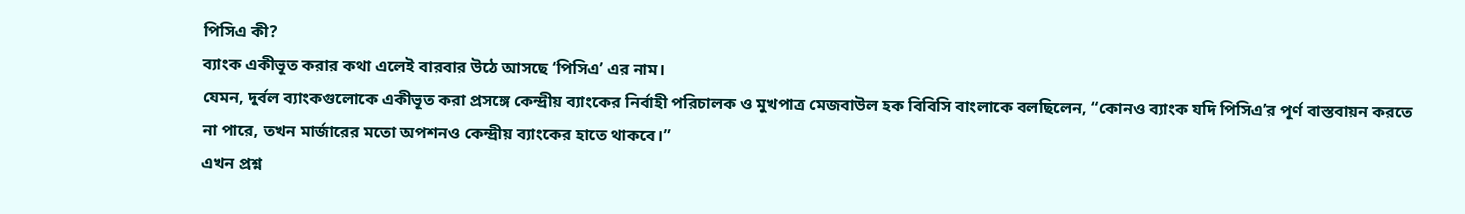পিসিএ কী?
ব্যাংক একীভূত করার কথা এলেই বারবার উঠে আসছে ‘পিসিএ’ এর নাম।
যেমন, দুর্বল ব্যাংকগুলোকে একীভূত করা প্রসঙ্গে কেন্দ্রীয় ব্যাংকের নির্বাহী পরিচালক ও মুখপাত্র মেজবাউল হক বিবিসি বাংলাকে বলছিলেন, “কোনও ব্যাংক যদি পিসিএ’র পূর্ণ বাস্তবায়ন করতে না পারে, তখন মার্জারের মতো অপশনও কেন্দ্রীয় ব্যাংকের হাতে থাকবে।”
এখন প্রশ্ন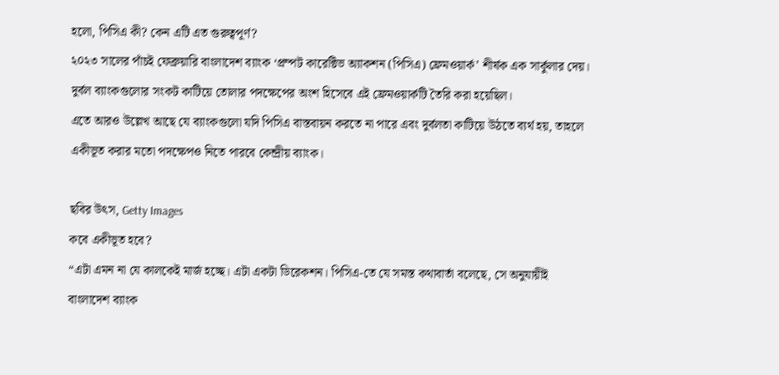হলো, পিসিএ কী? কেন এটি এত গুরুত্বপূর্ণ?
২০২৩ সালের পাঁচই ফেব্রুয়ারি বাংলাদেশ ব্যাংক ‘প্রম্পট কারেক্টিভ অ্যাকশন (পিসিএ) ফ্রেমওয়ার্ক’ শীর্ষক এক সার্কুলার দেয়। দুর্বল ব্যাংকগুলোর সংকট কাটিয়ে তোলার পদক্ষেপের অংশ হিসেবে এই ফ্রেমওয়ার্কটি তৈরি করা হয়েছিল।
এতে আরও উল্লেখ আছে যে ব্যাংকগুলো যদি পিসিএ বাস্তবায়ন করতে না পারে এবং দুর্বলতা কাটিয়ে উঠতে ব্যর্থ হয়, তাহলে একীভূত করার মতো পদক্ষেপও নিতে পারবে কেন্দ্রীয় ব্যাংক।

ছবির উৎস, Getty Images
কবে একীভূত হবে?
“এটা এমন না যে কালকেই মার্জ হচ্ছে। এটা একটা ডিরেকশন। পিসিএ-তে যে সমস্ত কথাবার্তা বলেছে, সে অনুযায়ীই বাংলাদেশ ব্যাংক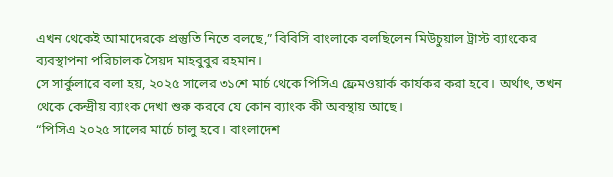এখন থেকেই আমাদেরকে প্রস্তুতি নিতে বলছে,” বিবিসি বাংলাকে বলছিলেন মিউচুয়াল ট্রাস্ট ব্যাংকের ব্যবস্থাপনা পরিচালক সৈয়দ মাহবুবুর রহমান।
সে সার্কুলারে বলা হয়, ২০২৫ সালের ৩১শে মার্চ থেকে পিসিএ ফ্রেমওয়ার্ক কার্যকর করা হবে। অর্থাৎ, তখন থেকে কেন্দ্রীয় ব্যাংক দেখা শুরু করবে যে কোন ব্যাংক কী অবস্থায় আছে।
“পিসিএ ২০২৫ সালের মার্চে চালু হবে। বাংলাদেশ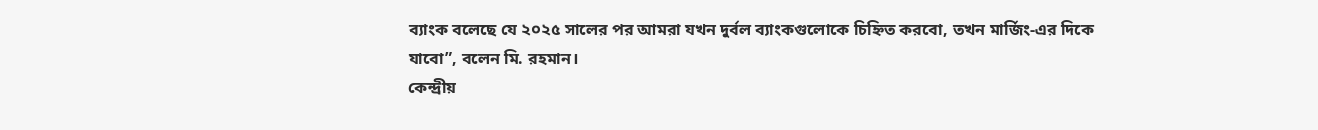ব্যাংক বলেছে যে ২০২৫ সালের পর আমরা যখন দুর্বল ব্যাংকগুলোকে চিহ্নিত করবো, তখন মার্জিং-এর দিকে যাবো”, বলেন মি. রহমান।
কেন্দ্রীয়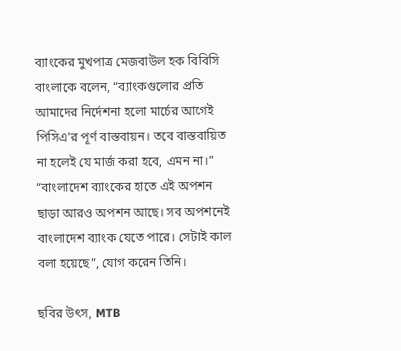ব্যাংকের মুখপাত্র মেজবাউল হক বিবিসি বাংলাকে বলেন, “ব্যাংকগুলোর প্রতি আমাদের নির্দেশনা হলো মার্চের আগেই পিসিএ’র পূর্ণ বাস্তবায়ন। তবে বাস্তবায়িত না হলেই যে মার্জ করা হবে, এমন না।”
“বাংলাদেশ ব্যাংকের হাতে এই অপশন ছাড়া আরও অপশন আছে। সব অপশনেই বাংলাদেশ ব্যাংক যেতে পারে। সেটাই কাল বলা হয়েছে”, যোগ করেন তিনি।

ছবির উৎস, MTB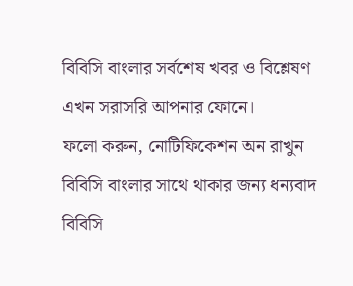বিবিসি বাংলার সর্বশেষ খবর ও বিশ্লেষণ এখন সরাসরি আপনার ফোনে।
ফলো করুন, নোটিফিকেশন অন রাখুন
বিবিসি বাংলার সাথে থাকার জন্য ধন্যবাদ বিবিসি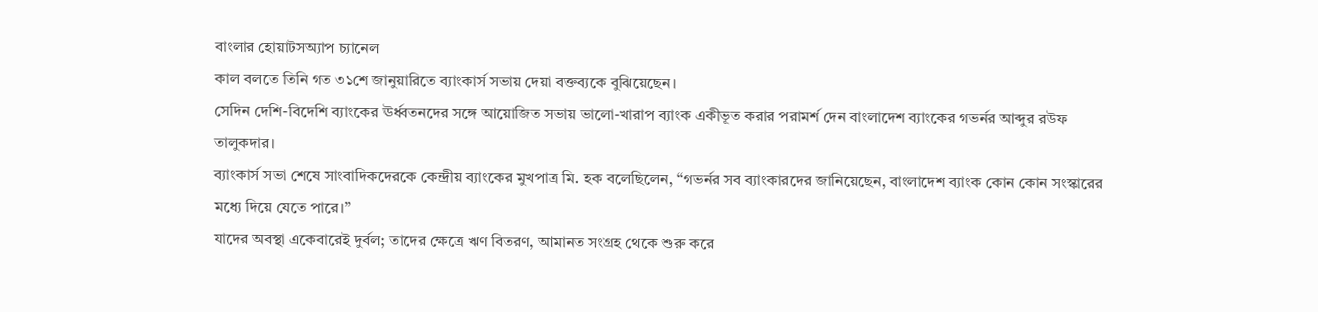বাংলার হোয়াটসঅ্যাপ চ্যানেল
কাল বলতে তিনি গত ৩১শে জানুয়ারিতে ব্যাংকার্স সভায় দেয়া বক্তব্যকে বুঝিয়েছেন।
সেদিন দেশি-বিদেশি ব্যাংকের ঊর্ধ্বতনদের সঙ্গে আয়োজিত সভায় ভালো-খারাপ ব্যাংক একীভূত করার পরামর্শ দেন বাংলাদেশ ব্যাংকের গভর্নর আব্দুর রউফ তালুকদার।
ব্যাংকার্স সভা শেষে সাংবাদিকদেরকে কেন্দ্রীয় ব্যাংকের মুখপাত্র মি. হক বলেছিলেন, ‘‘গভর্নর সব ব্যাংকারদের জানিয়েছেন, বাংলাদেশ ব্যাংক কোন কোন সংস্কারের মধ্যে দিয়ে যেতে পারে।”
যাদের অবস্থা একেবারেই দুর্বল; তাদের ক্ষেত্রে ঋণ বিতরণ, আমানত সংগ্রহ থেকে শুরু করে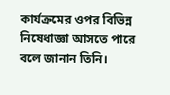কার্যক্রমের ওপর বিভিন্ন নিষেধাজ্ঞা আসতে পারে বলে জানান তিনি।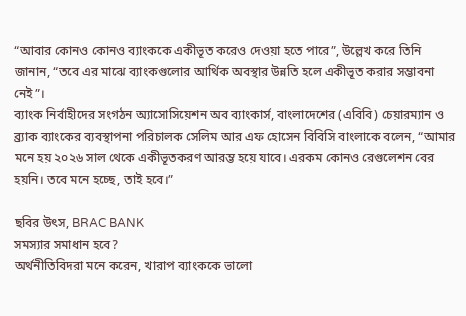“আবার কোনও কোনও ব্যাংককে একীভূত করেও দেওয়া হতে পারে”, উল্লেখ করে তিনি জানান, “তবে এর মাঝে ব্যাংকগুলোর আর্থিক অবস্থার উন্নতি হলে একীভূত করার সম্ভাবনা নেই”।
ব্যাংক নির্বাহীদের সংগঠন অ্যাসোসিয়েশন অব ব্যাংকার্স, বাংলাদেশের (এবিবি) চেয়ারম্যান ও ব্র্যাক ব্যাংকের ব্যবস্থাপনা পরিচালক সেলিম আর এফ হোসেন বিবিসি বাংলাকে বলেন, “আমার মনে হয় ২০২৬ সাল থেকে একীভূতকরণ আরম্ভ হয়ে যাবে। এরকম কোনও রেগুলেশন বের হয়নি। তবে মনে হচ্ছে, তাই হবে।”

ছবির উৎস, BRAC BANK
সমস্যার সমাধান হবে?
অর্থনীতিবিদরা মনে করেন, খারাপ ব্যাংককে ভালো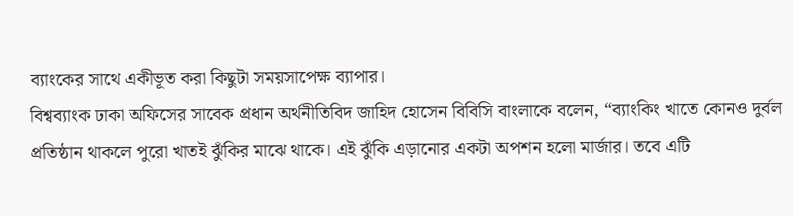ব্যাংকের সাথে একীভূত করা কিছুটা সময়সাপেক্ষ ব্যাপার।
বিশ্বব্যাংক ঢাকা অফিসের সাবেক প্রধান অর্থনীতিবিদ জাহিদ হোসেন বিবিসি বাংলাকে বলেন, “ব্যাংকিং খাতে কোনও দুর্বল প্রতিষ্ঠান থাকলে পুরো খাতই ঝুঁকির মাঝে থাকে। এই ঝুঁকি এড়ানোর একটা অপশন হলো মার্জার। তবে এটি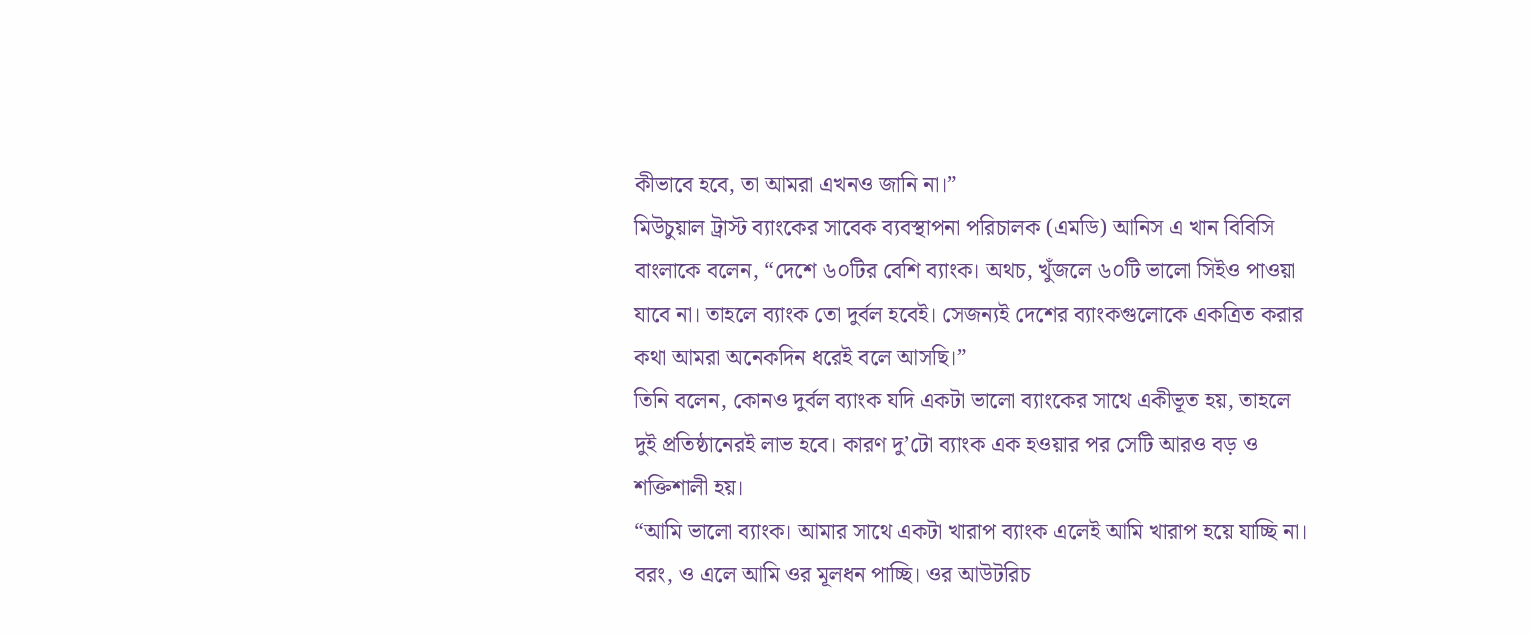কীভাবে হবে, তা আমরা এখনও জানি না।”
মিউচুয়াল ট্রাস্ট ব্যাংকের সাবেক ব্যবস্থাপনা পরিচালক (এমডি) আনিস এ খান বিবিসি বাংলাকে বলেন, “দেশে ৬০টির বেশি ব্যাংক। অথচ, খুঁজলে ৬০টি ভালো সিইও পাওয়া যাবে না। তাহলে ব্যাংক তো দুর্বল হবেই। সেজন্যই দেশের ব্যাংকগুলোকে একত্রিত করার কথা আমরা অনেকদিন ধরেই বলে আসছি।”
তিনি বলেন, কোনও দুর্বল ব্যাংক যদি একটা ভালো ব্যাংকের সাথে একীভূত হয়, তাহলে দুই প্রতিষ্ঠানেরই লাভ হবে। কারণ দু’টো ব্যাংক এক হওয়ার পর সেটি আরও বড় ও শক্তিশালী হয়।
“আমি ভালো ব্যাংক। আমার সাথে একটা খারাপ ব্যাংক এলেই আমি খারাপ হয়ে যাচ্ছি না। বরং, ও এলে আমি ওর মূলধন পাচ্ছি। ওর আউটরিচ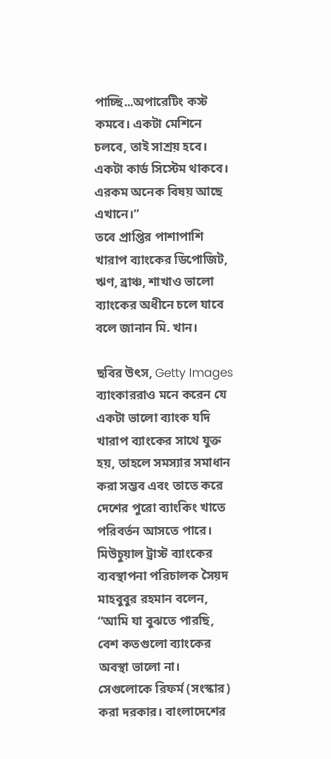পাচ্ছি...অপারেটিং কস্ট কমবে। একটা মেশিনে চলবে, তাই সাশ্রয় হবে। একটা কার্ড সিস্টেম থাকবে। এরকম অনেক বিষয় আছে এখানে।”
তবে প্রাপ্তির পাশাপাশি খারাপ ব্যাংকের ডিপোজিট, ঋণ, ব্রাঞ্চ, শাখাও ভালো ব্যাংকের অধীনে চলে যাবে বলে জানান মি. খান।

ছবির উৎস, Getty Images
ব্যাংকাররাও মনে করেন যে একটা ভালো ব্যাংক যদি খারাপ ব্যাংকের সাথে যুক্ত হয়, তাহলে সমস্যার সমাধান করা সম্ভব এবং তাতে করে দেশের পুরো ব্যাংকিং খাতে পরিবর্তন আসতে পারে।
মিউচুয়াল ট্রাস্ট ব্যাংকের ব্যবস্থাপনা পরিচালক সৈয়দ মাহবুবুর রহমান বলেন, “আমি যা বুঝতে পারছি, বেশ কতগুলো ব্যাংকের অবস্থা ভালো না। সেগুলোকে রিফর্ম (সংস্কার) করা দরকার। বাংলাদেশের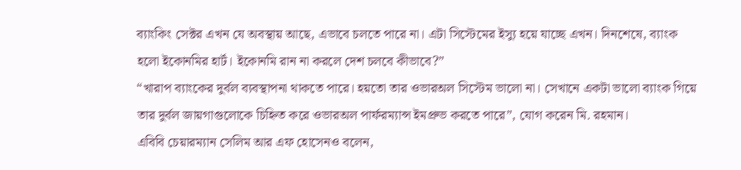ব্যাংকিং সেক্টর এখন যে অবস্থায় আছে, এভাবে চলতে পারে না। এটা সিস্টেমের ইস্যু হয়ে যাচ্ছে এখন। দিনশেষে, ব্যাংক হলো ইকোনমির হার্ট। ইকোনমি রান না করলে দেশ চলবে কীভাবে?”
“খারাপ ব্যাংকের দুর্বল ব্যবস্থাপনা থাকতে পারে। হয়তো তার ওভারঅল সিস্টেম ভালো না। সেখানে একটা ভালো ব্যাংক গিয়ে তার দুর্বল জায়গাগুলোকে চিহ্নিত করে ওভারঅল পার্ফরম্যান্স ইমপ্রুভ করতে পারে”, যোগ করেন মি. রহমান।
এবিবি চেয়ারম্যান সেলিম আর এফ হোসেনও বলেন,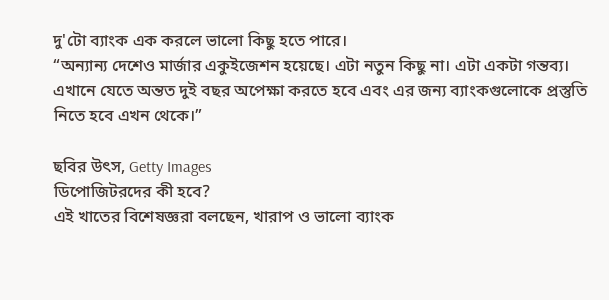দু'টো ব্যাংক এক করলে ভালো কিছু হতে পারে।
“অন্যান্য দেশেও মার্জার একুইজেশন হয়েছে। এটা নতুন কিছু না। এটা একটা গন্তব্য। এখানে যেতে অন্তত দুই বছর অপেক্ষা করতে হবে এবং এর জন্য ব্যাংকগুলোকে প্রস্তুতি নিতে হবে এখন থেকে।”

ছবির উৎস, Getty Images
ডিপোজিটরদের কী হবে?
এই খাতের বিশেষজ্ঞরা বলছেন, খারাপ ও ভালো ব্যাংক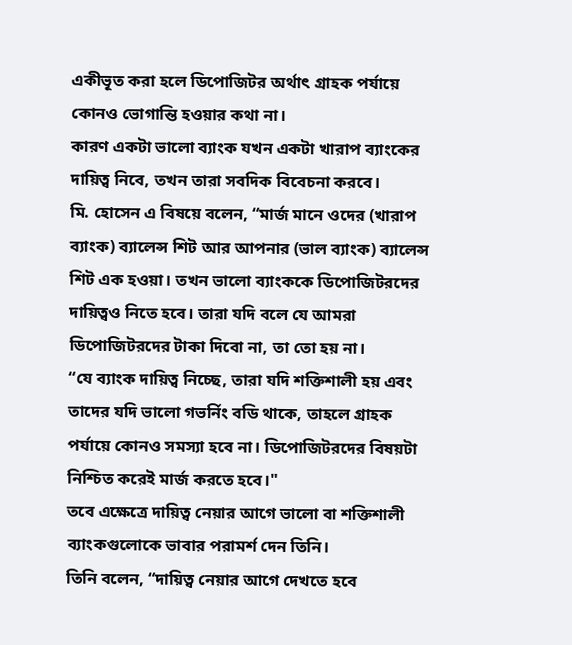একীভূত করা হলে ডিপোজিটর অর্থাৎ গ্রাহক পর্যায়ে কোনও ভোগান্তি হওয়ার কথা না।
কারণ একটা ভালো ব্যাংক যখন একটা খারাপ ব্যাংকের দায়িত্ব নিবে, তখন তারা সবদিক বিবেচনা করবে।
মি. হোসেন এ বিষয়ে বলেন, “মার্জ মানে ওদের (খারাপ ব্যাংক) ব্যালেন্স শিট আর আপনার (ভাল ব্যাংক) ব্যালেন্স শিট এক হওয়া। তখন ভালো ব্যাংককে ডিপোজিটরদের দায়িত্বও নিতে হবে। তারা যদি বলে যে আমরা ডিপোজিটরদের টাকা দিবো না, তা তো হয় না।
“যে ব্যাংক দায়িত্ব নিচ্ছে, তারা যদি শক্তিশালী হয় এবং তাদের যদি ভালো গভর্নিং বডি থাকে, তাহলে গ্রাহক পর্যায়ে কোনও সমস্যা হবে না। ডিপোজিটরদের বিষয়টা নিশ্চিত করেই মার্জ করতে হবে।"
তবে এক্ষেত্রে দায়িত্ব নেয়ার আগে ভালো বা শক্তিশালী ব্যাংকগুলোকে ভাবার পরামর্শ দেন তিনি।
তিনি বলেন, “দায়িত্ব নেয়ার আগে দেখতে হবে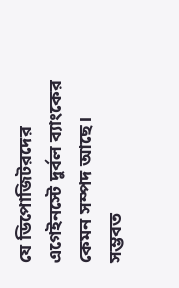যে ডিপোজিটরদের এগেইনস্টে দুর্বল ব্যাংকের কেমন সম্পদ আছে। সম্ভবত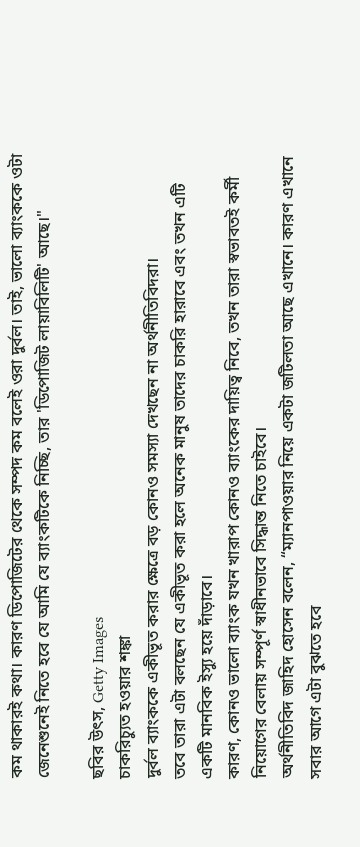কম থাকারই কথা। কারণ ডিপোজিটের থেকে সম্পদ কম বলেই ওরা দুর্বল। তাই, ভালো ব্যাংককে ওটা জেনেশুনেই নিতে হবে যে আমি যে ব্যাংকটিকে নিচ্ছি, তার 'ডিপোজিট লায়াবিলিটি' আছে।"

ছবির উৎস, Getty Images
চাকরিচ্যুত হওয়ার শঙ্কা
দুর্বল ব্যাংককে একীভূত করার ক্ষেত্রে বড় কোনও সমস্যা দেখছেন না অর্থনীতিবিদরা।
তবে তারা এটা বলছেন যে একীভূত করা হলে অনেক মানুষ তাদের চাকরি হারাবে এবং তখন এটি একটি মানবিক ইস্যু হয়ে দাঁড়াবে।
কারণ, কোনও ভালো ব্যাংক যখন খারাপ কোনও ব্যাংকের দায়িত্ব নিবে, তখন তারা স্বভাবতই কর্মী নিয়োগের বেলায় সম্পূর্ণ স্বাধীনভাবে সিদ্ধান্ত নিতে চাইবে।
অর্থনীতিবিদ জাহিদ হোসেন বলেন, “ম্যানপাওয়ার নিয়ে একটা জটিলতা আছে এখানে। কারণ এখানে সবার আগে এটা বুঝতে হবে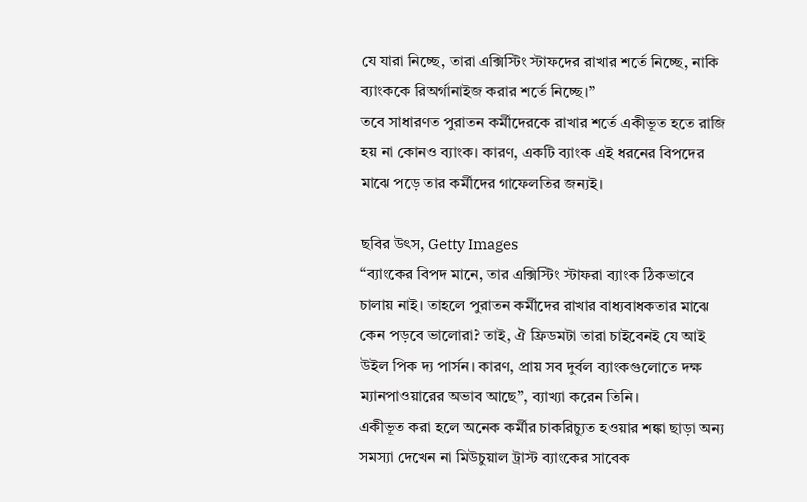যে যারা নিচ্ছে, তারা এক্সিস্টিং স্টাফদের রাখার শর্তে নিচ্ছে, নাকি ব্যাংককে রিঅর্গানাইজ করার শর্তে নিচ্ছে।”
তবে সাধারণত পুরাতন কর্মীদেরকে রাখার শর্তে একীভূত হতে রাজি হয় না কোনও ব্যাংক। কারণ, একটি ব্যাংক এই ধরনের বিপদের মাঝে পড়ে তার কর্মীদের গাফেলতির জন্যই।

ছবির উৎস, Getty Images
“ব্যাংকের বিপদ মানে, তার এক্সিস্টিং স্টাফরা ব্যাংক ঠিকভাবে চালায় নাই। তাহলে পুরাতন কর্মীদের রাখার বাধ্যবাধকতার মাঝে কেন পড়বে ভালোরা? তাই, ঐ ফ্রিডমটা তারা চাইবেনই যে আই উইল পিক দ্য পার্সন। কারণ, প্রায় সব দুর্বল ব্যাংকগুলোতে দক্ষ ম্যানপাওয়ারের অভাব আছে”, ব্যাখ্যা করেন তিনি।
একীভূত করা হলে অনেক কর্মীর চাকরিচ্যুত হওয়ার শঙ্কা ছাড়া অন্য সমস্যা দেখেন না মিউচুয়াল ট্রাস্ট ব্যাংকের সাবেক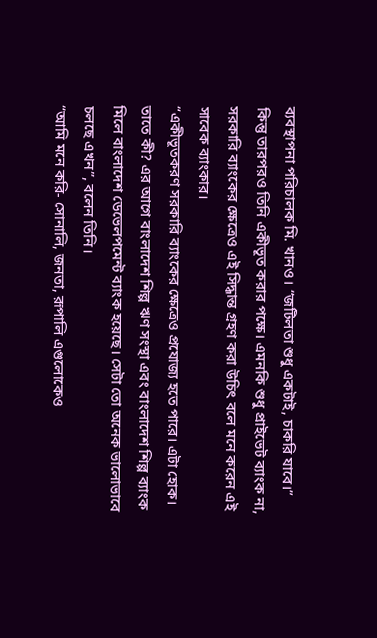ব্যবস্থাপনা পরিচালক মি. খানও। “জটিলতা শুধু একটাই, চাকরি যাবে।”
কিন্তু তারপরও তিনি একীভূত করার পক্ষে। এমনকি শুধু প্রাইভেট ব্যাংক না, সরকারি ব্যাংকের ক্ষেত্রেও এই সিদ্ধান্ত গ্রহণ করা উচিৎ বলে মনে করেন এই সাবেক ব্যাংকার।
“একীভূতকরণ সরকারি ব্যাংকের ক্ষেত্রেও প্রযোজ্য হতে পারে। এটা হোক। তাতে কী? এর আগে বাংলাদেশ শিল্প ঋণ সংস্থা এবং বাংলাদেশ শিল্প ব্যাংক মিলে বাংলাদেশ ডেভেলপমেন্ট ব্যাংক হয়েছে। সেটা তো অনেক ভালোভাবে চলছে এখন”, বলেন তিনি।
“আমি মনে করি- সোনালি, জনতা, রূপালি এগুলোকেও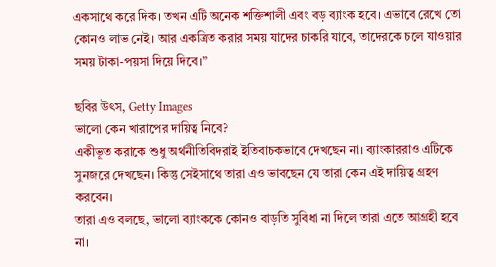একসাথে করে দিক। তখন এটি অনেক শক্তিশালী এবং বড় ব্যাংক হবে। এভাবে রেখে তো কোনও লাভ নেই। আর একত্রিত করার সময় যাদের চাকরি যাবে, তাদেরকে চলে যাওয়ার সময় টাকা-পয়সা দিয়ে দিবে।”

ছবির উৎস, Getty Images
ভালো কেন খারাপের দায়িত্ব নিবে?
একীভূত করাকে শুধু অর্থনীতিবিদরাই ইতিবাচকভাবে দেখছেন না। ব্যাংকাররাও এটিকে সুনজরে দেখছেন। কিন্তু সেইসাথে তারা এও ভাবছেন যে তারা কেন এই দায়িত্ব গ্রহণ করবেন।
তারা এও বলছে, ভালো ব্যাংককে কোনও বাড়তি সুবিধা না দিলে তারা এতে আগ্রহী হবে না।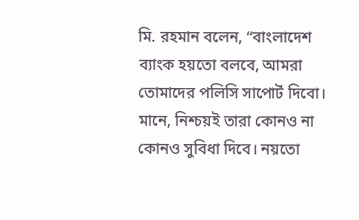মি. রহমান বলেন, “বাংলাদেশ ব্যাংক হয়তো বলবে, আমরা তোমাদের পলিসি সাপোর্ট দিবো। মানে, নিশ্চয়ই তারা কোনও না কোনও সুবিধা দিবে। নয়তো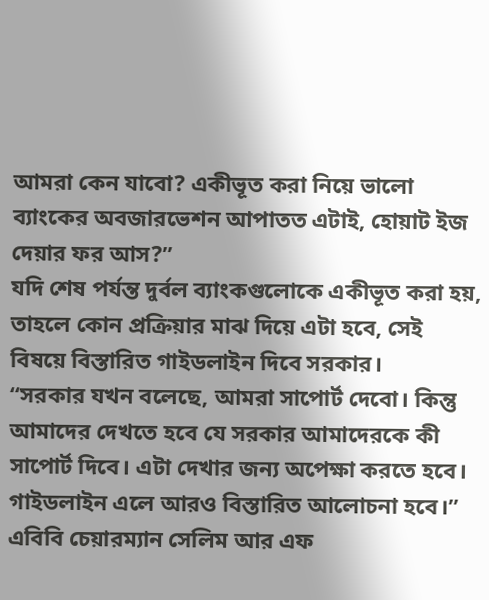আমরা কেন যাবো? একীভূত করা নিয়ে ভালো ব্যাংকের অবজারভেশন আপাতত এটাই, হোয়াট ইজ দেয়ার ফর আস?”
যদি শেষ পর্যন্ত দুর্বল ব্যাংকগুলোকে একীভূত করা হয়, তাহলে কোন প্রক্রিয়ার মাঝ দিয়ে এটা হবে, সেই বিষয়ে বিস্তারিত গাইডলাইন দিবে সরকার।
“সরকার যখন বলেছে, আমরা সাপোর্ট দেবো। কিন্তু আমাদের দেখতে হবে যে সরকার আমাদেরকে কী সাপোর্ট দিবে। এটা দেখার জন্য অপেক্ষা করতে হবে। গাইডলাইন এলে আরও বিস্তারিত আলোচনা হবে।”
এবিবি চেয়ারম্যান সেলিম আর এফ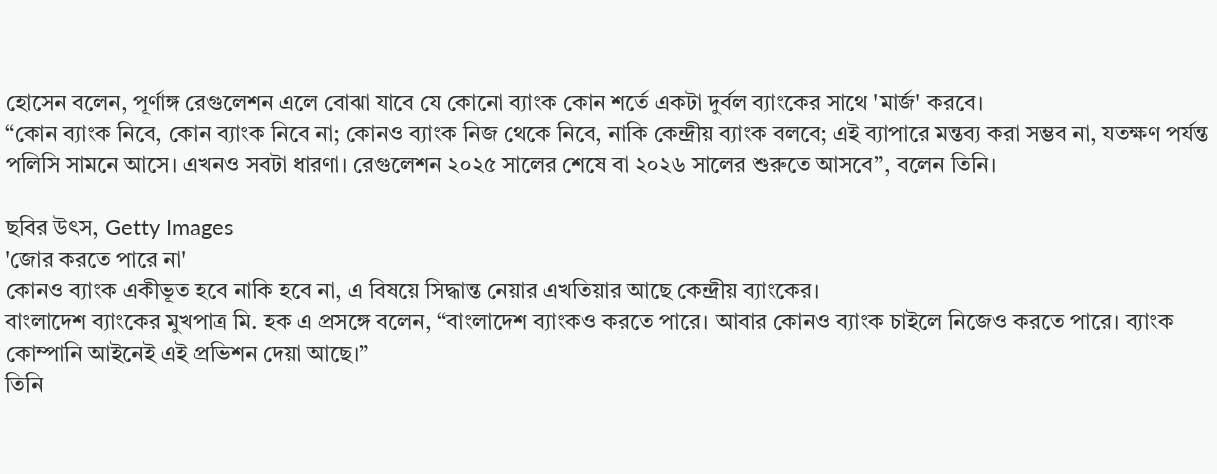হোসেন বলেন, পূর্ণাঙ্গ রেগুলেশন এলে বোঝা যাবে যে কোনো ব্যাংক কোন শর্তে একটা দুর্বল ব্যাংকের সাথে 'মার্জ' করবে।
“কোন ব্যাংক নিবে, কোন ব্যাংক নিবে না; কোনও ব্যাংক নিজ থেকে নিবে, নাকি কেন্দ্রীয় ব্যাংক বলবে; এই ব্যাপারে মন্তব্য করা সম্ভব না, যতক্ষণ পর্যন্ত পলিসি সামনে আসে। এখনও সবটা ধারণা। রেগুলেশন ২০২৫ সালের শেষে বা ২০২৬ সালের শুরুতে আসবে”, বলেন তিনি।

ছবির উৎস, Getty Images
'জোর করতে পারে না'
কোনও ব্যাংক একীভূত হবে নাকি হবে না, এ বিষয়ে সিদ্ধান্ত নেয়ার এখতিয়ার আছে কেন্দ্রীয় ব্যাংকের।
বাংলাদেশ ব্যাংকের মুখপাত্র মি. হক এ প্রসঙ্গে বলেন, “বাংলাদেশ ব্যাংকও করতে পারে। আবার কোনও ব্যাংক চাইলে নিজেও করতে পারে। ব্যাংক কোম্পানি আইনেই এই প্রভিশন দেয়া আছে।”
তিনি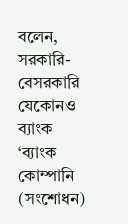বলেন, সরকারি-বেসরকারি যেকোনও ব্যাংক ‘ব্যাংক কোম্পানি (সংশোধন)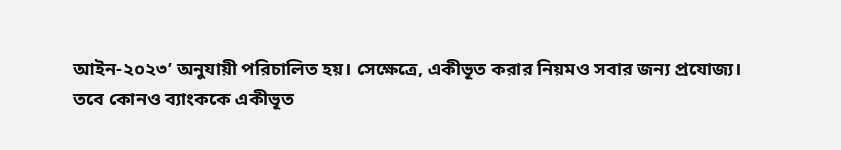আইন-২০২৩’ অনুযায়ী পরিচালিত হয়। সেক্ষেত্রে, একীভূত করার নিয়মও সবার জন্য প্রযোজ্য।
তবে কোনও ব্যাংককে একীভূত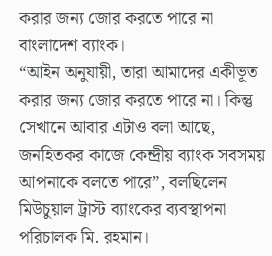করার জন্য জোর করতে পারে না বাংলাদেশ ব্যাংক।
“আইন অনুযায়ী, তারা আমাদের একীভূত করার জন্য জোর করতে পারে না। কিন্তু সেখানে আবার এটাও বলা আছে, জনহিতকর কাজে কেন্দ্রীয় ব্যাংক সবসময় আপনাকে বলতে পারে”, বলছিলেন মিউচুয়াল ট্রাস্ট ব্যাংকের ব্যবস্থাপনা পরিচালক মি. রহমান।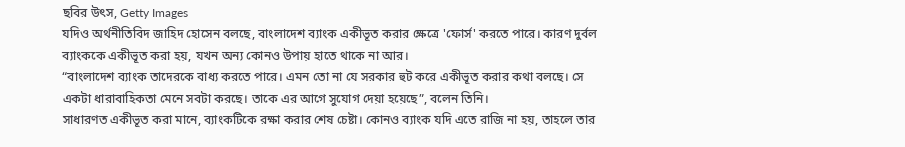ছবির উৎস, Getty Images
যদিও অর্থনীতিবিদ জাহিদ হোসেন বলছে, বাংলাদেশ ব্যাংক একীভূত করার ক্ষেত্রে 'ফোর্স' করতে পারে। কারণ দুর্বল ব্যাংককে একীভূত করা হয়, যখন অন্য কোনও উপায় হাতে থাকে না আর।
“বাংলাদেশ ব্যাংক তাদেরকে বাধ্য করতে পারে। এমন তো না যে সরকার হুট করে একীভূত করার কথা বলছে। সে একটা ধারাবাহিকতা মেনে সবটা করছে। তাকে এর আগে সুযোগ দেয়া হয়েছে”, বলেন তিনি।
সাধারণত একীভূত করা মানে, ব্যাংকটিকে রক্ষা করার শেষ চেষ্টা। কোনও ব্যাংক যদি এতে রাজি না হয়, তাহলে তার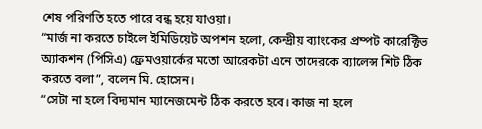শেষ পরিণতি হতে পারে বন্ধ হয়ে যাওয়া।
“মার্জ না করতে চাইলে ইমিডিয়েট অপশন হলো, কেন্দ্রীয় ব্যাংকের প্রম্পট কারেক্টিভ অ্যাকশন (পিসিএ) ফ্রেমওয়ার্কের মতো আরেকটা এনে তাদেরকে ব্যালেন্স শিট ঠিক করতে বলা”, বলেন মি. হোসেন।
“সেটা না হলে বিদ্যমান ম্যানেজমেন্ট ঠিক করতে হবে। কাজ না হলে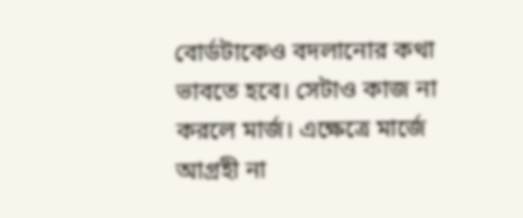বোর্ডটাকেও বদলানোর কথা ভাবতে হবে। সেটাও কাজ না করলে মার্জ। এক্ষেত্রে মার্জে আগ্রহী না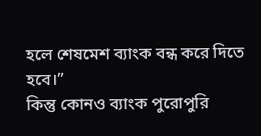হলে শেষমেশ ব্যাংক বন্ধ করে দিতে হবে।”
কিন্তু কোনও ব্যাংক পুরোপুরি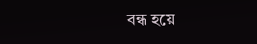বন্ধ হয়ে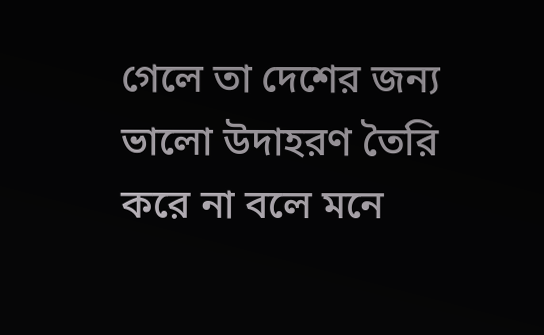গেলে তা দেশের জন্য ভালো উদাহরণ তৈরি করে না বলে মনে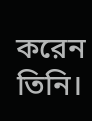করেন তিনি।